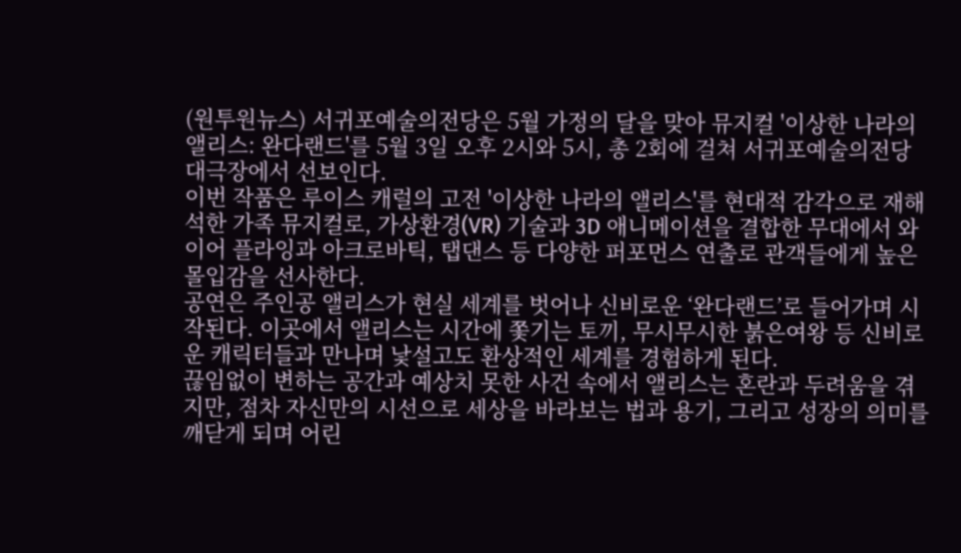(원투원뉴스) 서귀포예술의전당은 5월 가정의 달을 맞아 뮤지컬 '이상한 나라의 앨리스: 완다랜드'를 5월 3일 오후 2시와 5시, 총 2회에 걸쳐 서귀포예술의전당 대극장에서 선보인다.
이번 작품은 루이스 캐럴의 고전 '이상한 나라의 앨리스'를 현대적 감각으로 재해석한 가족 뮤지컬로, 가상환경(VR) 기술과 3D 애니메이션을 결합한 무대에서 와이어 플라잉과 아크로바틱, 탭댄스 등 다양한 퍼포먼스 연출로 관객들에게 높은 몰입감을 선사한다.
공연은 주인공 앨리스가 현실 세계를 벗어나 신비로운 ‘완다랜드’로 들어가며 시작된다. 이곳에서 앨리스는 시간에 쫓기는 토끼, 무시무시한 붉은여왕 등 신비로운 캐릭터들과 만나며 낯설고도 환상적인 세계를 경험하게 된다.
끊임없이 변하는 공간과 예상치 못한 사건 속에서 앨리스는 혼란과 두려움을 겪지만, 점차 자신만의 시선으로 세상을 바라보는 법과 용기, 그리고 성장의 의미를 깨닫게 되며 어린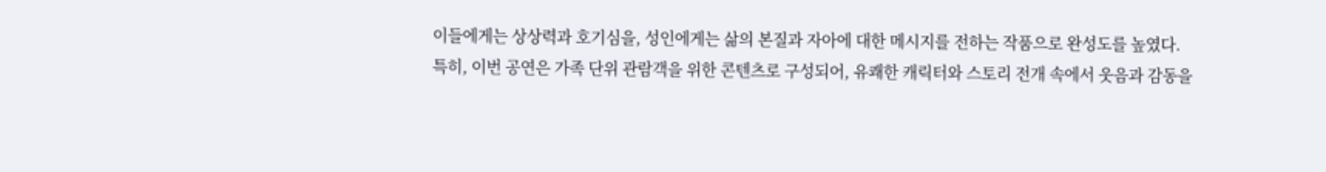이들에게는 상상력과 호기심을, 성인에게는 삶의 본질과 자아에 대한 메시지를 전하는 작품으로 완성도를 높였다.
특히, 이번 공연은 가족 단위 관람객을 위한 콘텐츠로 구성되어, 유쾌한 캐릭터와 스토리 전개 속에서 웃음과 감동을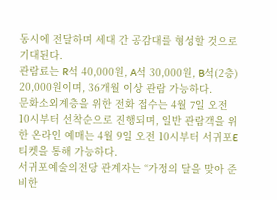동시에 전달하며 세대 간 공감대를 형성할 것으로 기대된다.
관람료는 R석 40,000원, A석 30,000원, B석(2층) 20,000원이며, 36개월 이상 관람 가능하다.
문화소외계층을 위한 전화 접수는 4월 7일 오전 10시부터 선착순으로 진행되며, 일반 관람객을 위한 온라인 예매는 4월 9일 오전 10시부터 서귀포E티켓을 통해 가능하다.
서귀포예술의전당 관계자는 “가정의 달을 맞아 준비한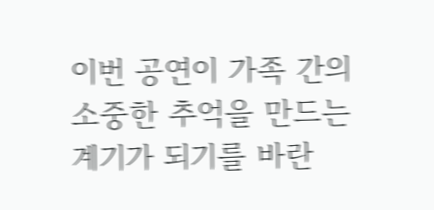이번 공연이 가족 간의 소중한 추억을 만드는 계기가 되기를 바란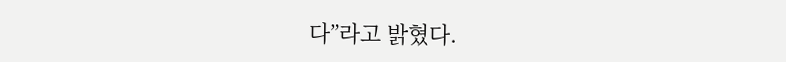다”라고 밝혔다.